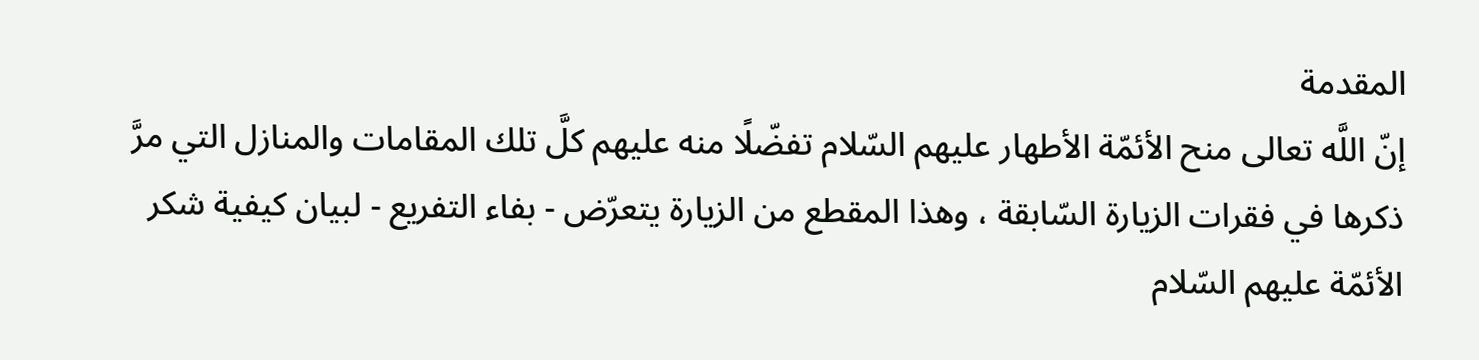المقدمة
إنّ اللَّه تعالى منح الأئمّة الأطهار عليهم السّلام تفضّلًا منه عليهم كلَّ تلك المقامات والمنازل التي مرَّ ذكرها في فقرات الزيارة السّابقة ، وهذا المقطع من الزيارة يتعرّض - بفاء التفريع - لبيان كيفية شكر الأئمّة عليهم السّلام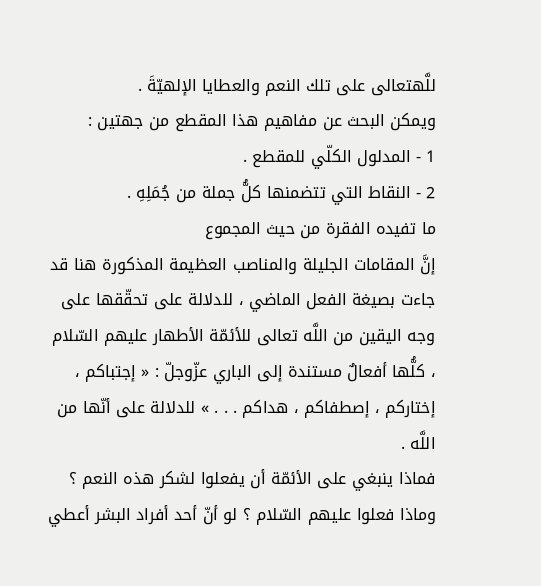للَّهتعالى على تلك النعم والعطايا الإلهيّةَ .
ويمكن البحث عن مفاهيم هذا المقطع من جهتين :
1 - المدلول الكلّي للمقطع .
2 - النقاط التي تتضمنها كلُّ جملة من جُمَلِهِ .
ما تفيده الفقرة من حيث المجموع
إنَّ المقامات الجليلة والمناصب العظيمة المذكورة هنا قد جاءت بصيغة الفعل الماضي ، للدلالة على تحقّقها على وجه اليقين من اللَّه تعالى للأئمّة الأطهار عليهم السّلام ، كلُّها أفعالٌ مستندة إلى الباري عزّوجلّ : « إجتباكم ، إختاركم ، إصطفاكم ، هداكم . . . » للدلالة على أنّها من اللَّه .
فماذا ينبغي على الأئمّة أن يفعلوا لشكر هذه النعم ؟ وماذا فعلوا عليهم السّلام ؟ لو أنّ أحد أفراد البشر أعطي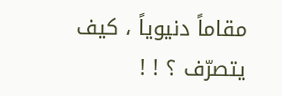مقاماً دنيوياً ، كيف يتصرّف ؟ ! !